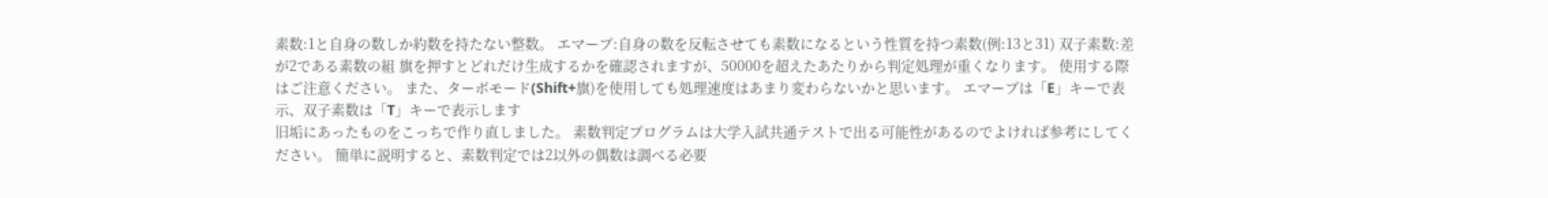素数:1と自身の数しか約数を持たない整数。 エマープ:自身の数を反転させても素数になるという性質を持つ素数(例:13と31) 双子素数:差が2である素数の組 旗を押すとどれだけ生成するかを確認されますが、50000を超えたあたりから判定処理が重くなります。 使用する際はご注意ください。 また、ターボモード(Shift+旗)を使用しても処理速度はあまり変わらないかと思います。 エマープは「E」キーで表示、双子素数は「T」キーで表示します
旧垢にあったものをこっちで作り直しました。 素数判定プログラムは大学入試共通テストで出る可能性があるのでよければ参考にしてください。 簡単に説明すると、素数判定では2以外の偶数は調べる必要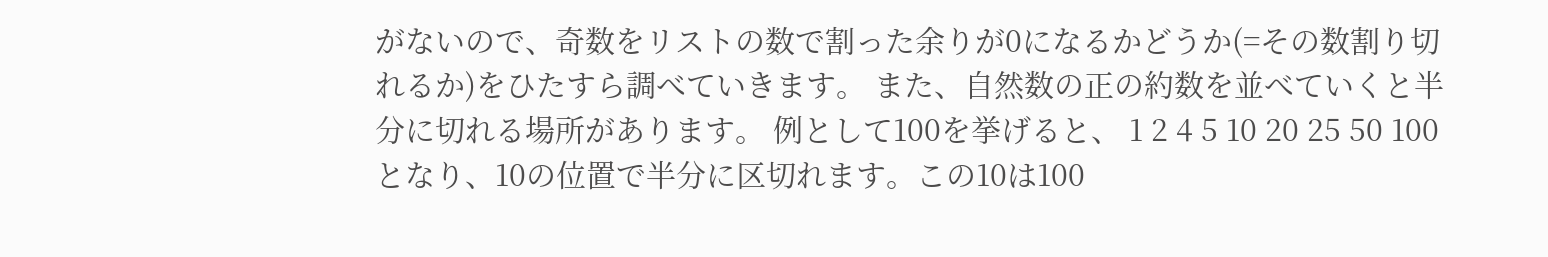がないので、奇数をリストの数で割った余りが0になるかどうか(=その数割り切れるか)をひたすら調べていきます。 また、自然数の正の約数を並べていくと半分に切れる場所があります。 例として100を挙げると、 1 2 4 5 10 20 25 50 100 となり、10の位置で半分に区切れます。この10は100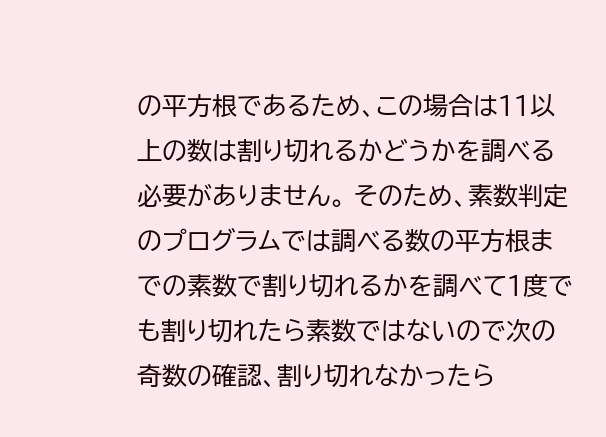の平方根であるため、この場合は11以上の数は割り切れるかどうかを調べる必要がありません。 そのため、素数判定のプログラムでは調べる数の平方根までの素数で割り切れるかを調べて1度でも割り切れたら素数ではないので次の奇数の確認、割り切れなかったら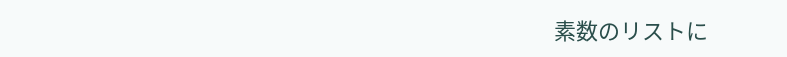素数のリストに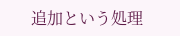追加という処理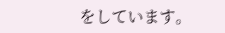をしています。